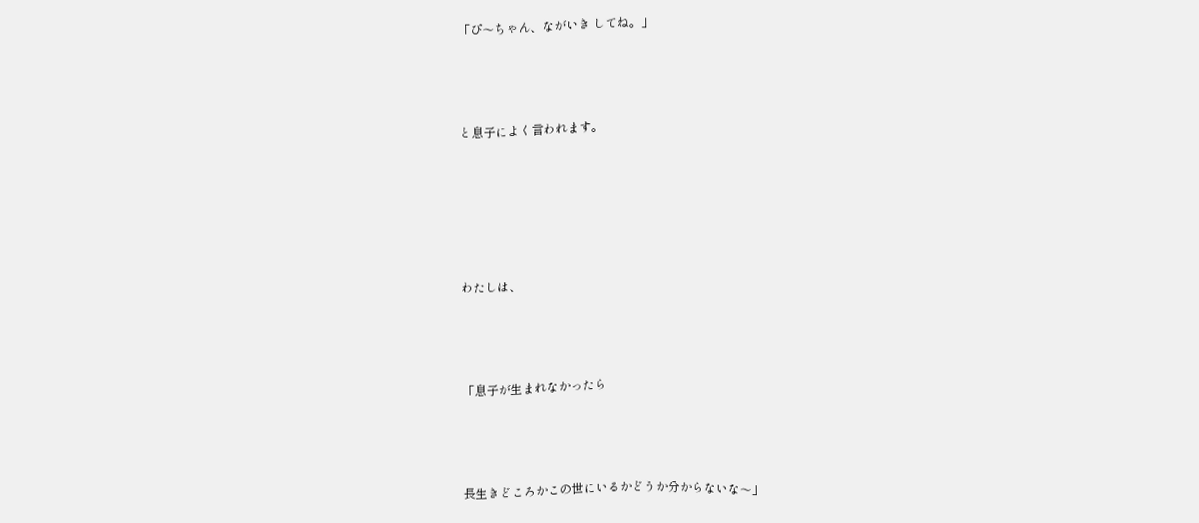「ぴ〜ちゃん、ながいき してね。」



と息子によく言われます。





わたしは、



「息子が生まれなかったら



長生きどころかこの世にいるかどうか分からないな〜」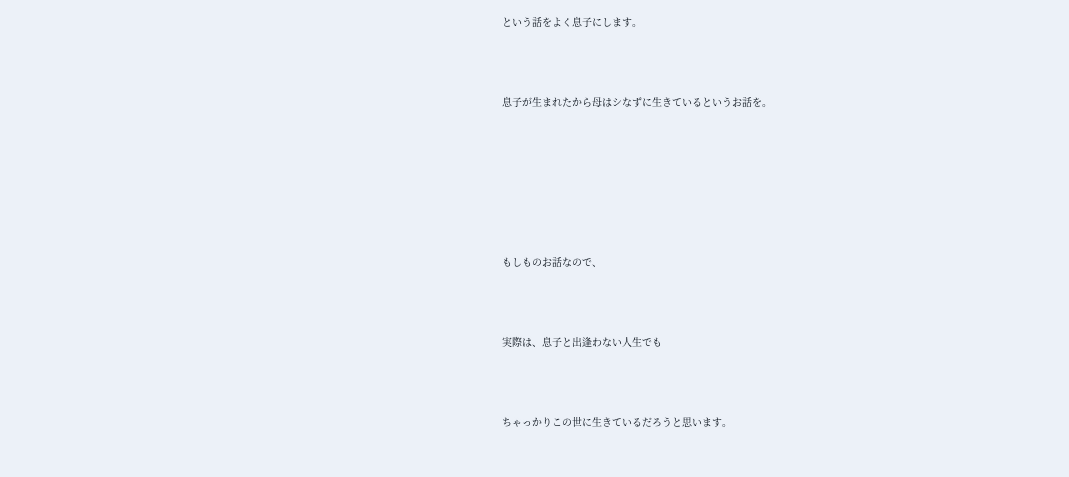という話をよく息子にします。



息子が生まれたから母はシなずに生きているというお話を。







もしものお話なので、



実際は、息子と出逢わない人生でも



ちゃっかりこの世に生きているだろうと思います。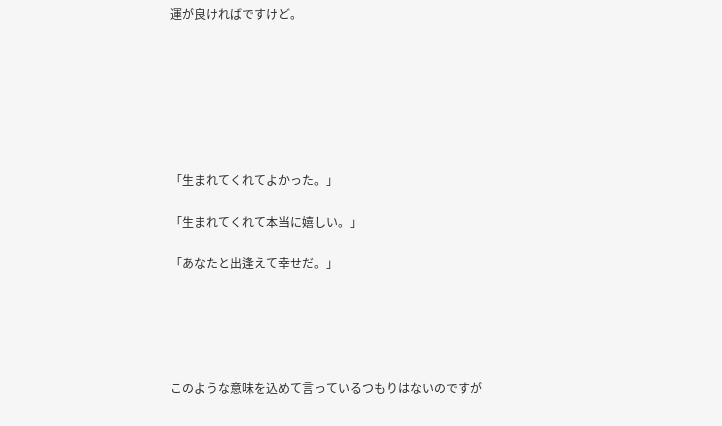運が良ければですけど。







「生まれてくれてよかった。」

「生まれてくれて本当に嬉しい。」

「あなたと出逢えて幸せだ。」





このような意味を込めて言っているつもりはないのですが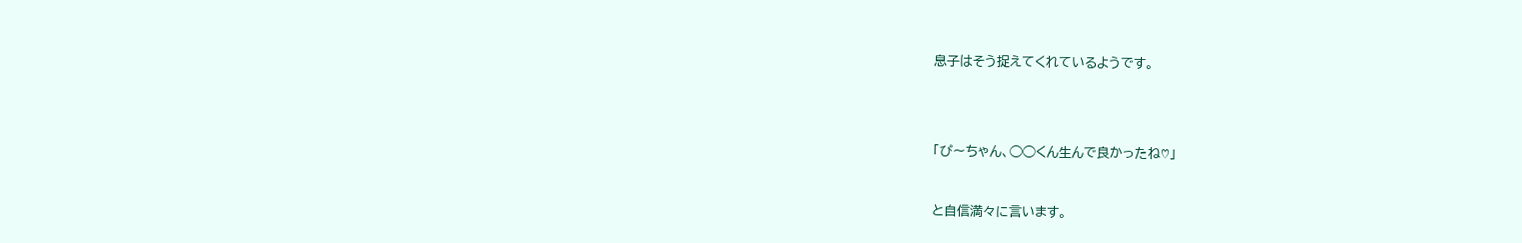息子はそう捉えてくれているようです。





「ぴ〜ちゃん、◯◯くん生んで良かったね♡」



と自信満々に言います。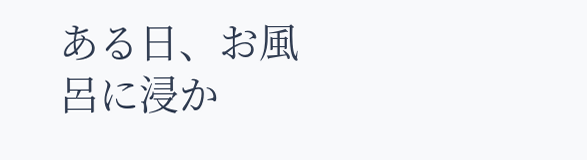ある日、お風呂に浸か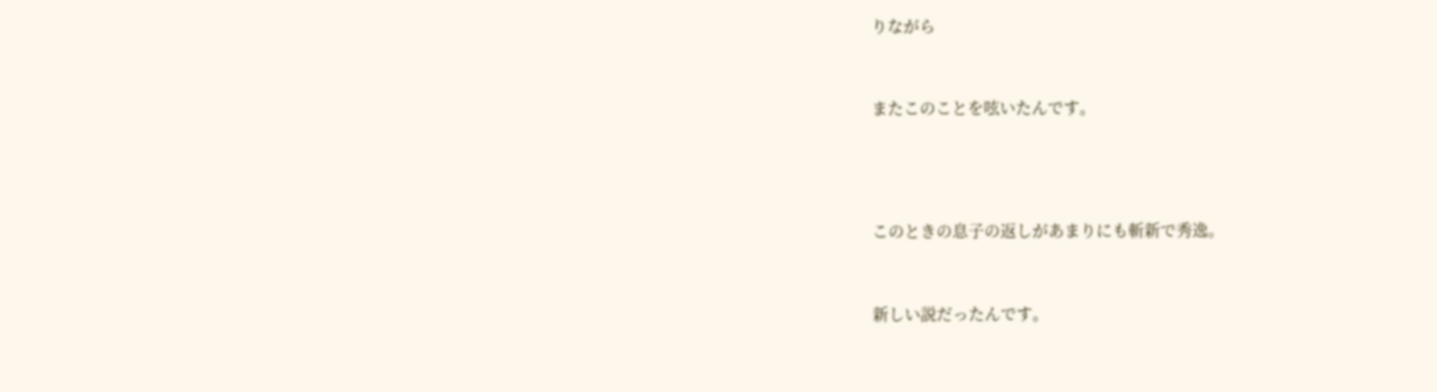りながら



またこのことを呟いたんです。





このときの息子の返しがあまりにも斬新で秀逸。



新しい説だったんです。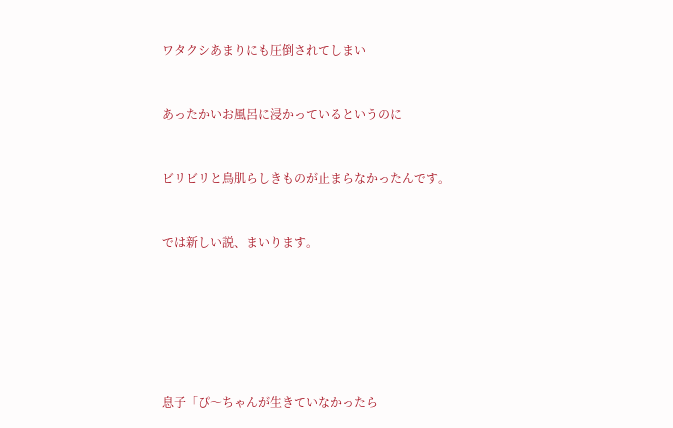ワタクシあまりにも圧倒されてしまい



あったかいお風呂に浸かっているというのに



ビリビリと鳥肌らしきものが止まらなかったんです。



では新しい説、まいります。









息子「ぴ〜ちゃんが生きていなかったら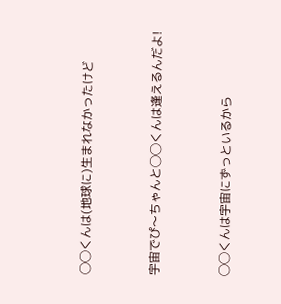◯◯くんは(地球に)生まれなかったけど



宇宙でぴ〜ちゃんと◯◯くんは逢えるんだよ!



◯◯くんは宇宙にずっといるから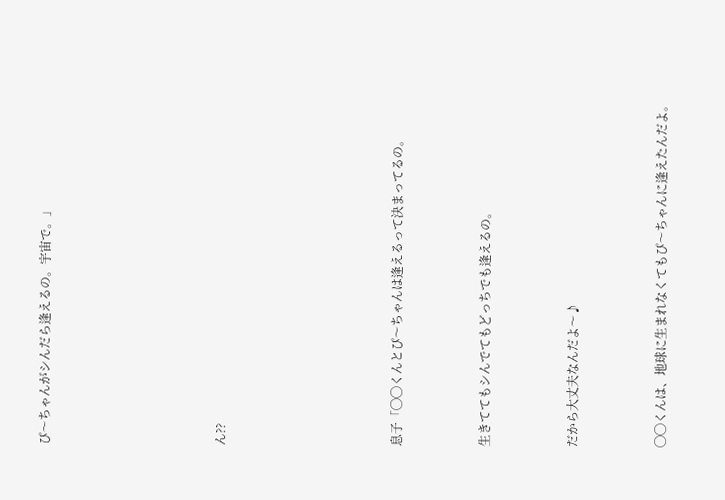ぴ〜ちゃんがシんだら逢えるの。宇宙で。」







ん??







息子「◯◯くんとぴ〜ちゃんは逢えるって決まってるの。



生きててもシんでてもどっちでも逢えるの。



だから大丈夫なんだよ〜♪



◯◯くんは、地球に生まれなくてもぴ〜ちゃんに逢えたんだよ。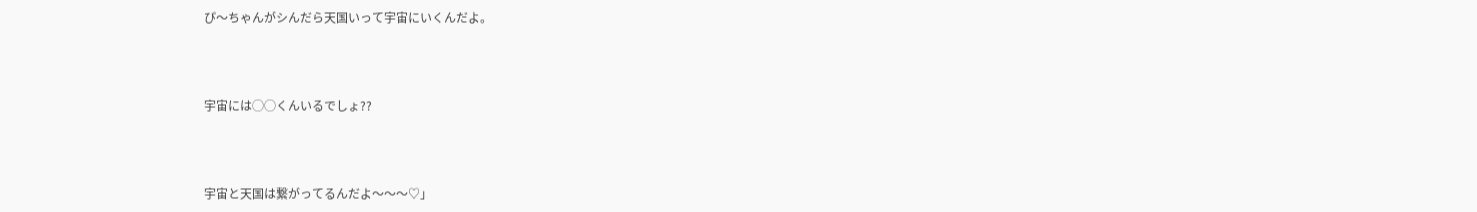ぴ〜ちゃんがシんだら天国いって宇宙にいくんだよ。



宇宙には◯◯くんいるでしょ??



宇宙と天国は繋がってるんだよ〜〜〜♡」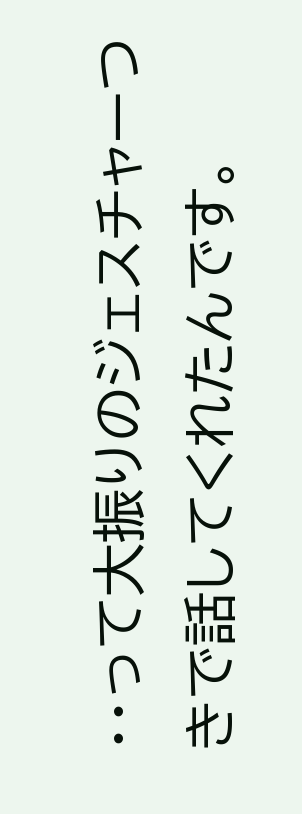・・って大振りのジェスチャーつきで話してくれたんです。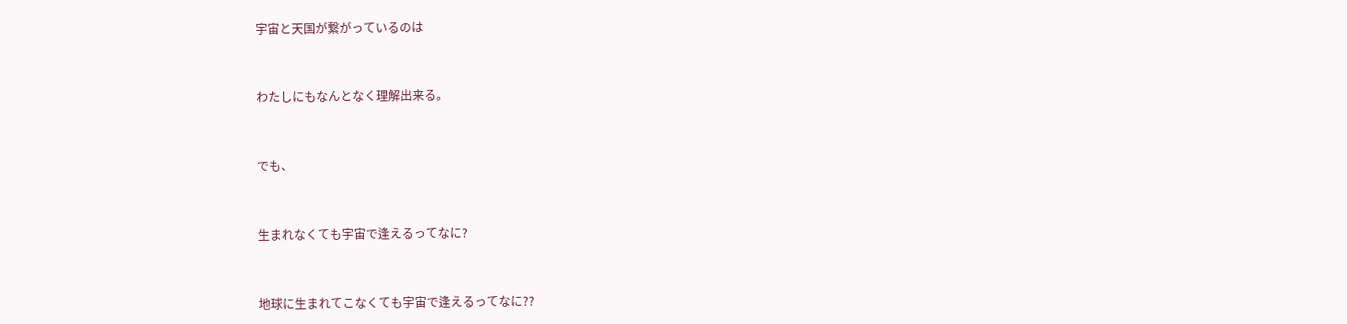宇宙と天国が繋がっているのは



わたしにもなんとなく理解出来る。



でも、



生まれなくても宇宙で逢えるってなに?



地球に生まれてこなくても宇宙で逢えるってなに??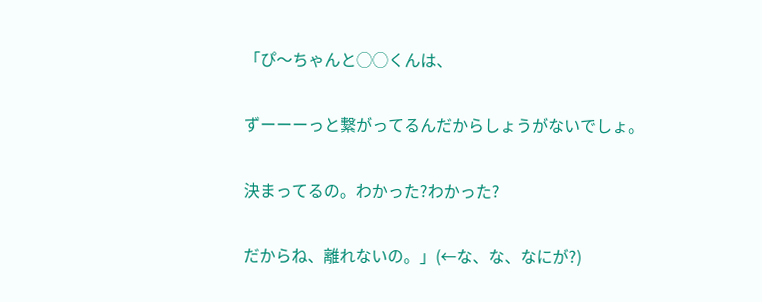「ぴ〜ちゃんと◯◯くんは、

ずーーーっと繋がってるんだからしょうがないでしょ。

決まってるの。わかった?わかった?

だからね、離れないの。」(←な、な、なにが?)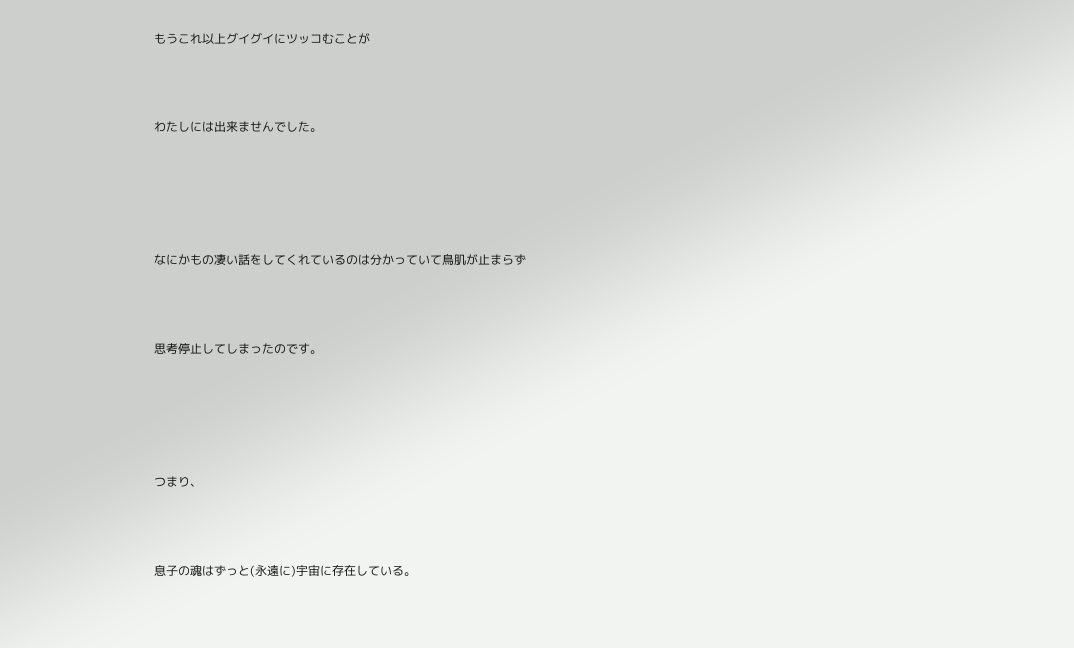もうこれ以上グイグイにツッコむことが



わたしには出来ませんでした。





なにかもの凄い話をしてくれているのは分かっていて鳥肌が止まらず



思考停止してしまったのです。





つまり、



息子の魂はずっと(永遠に)宇宙に存在している。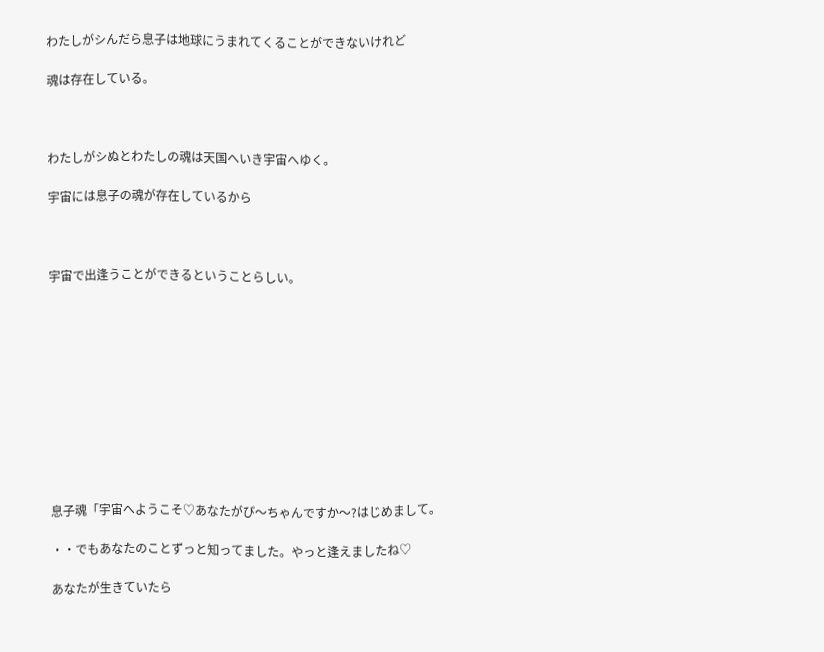わたしがシんだら息子は地球にうまれてくることができないけれど

魂は存在している。



わたしがシぬとわたしの魂は天国へいき宇宙へゆく。

宇宙には息子の魂が存在しているから



宇宙で出逢うことができるということらしい。











息子魂「宇宙へようこそ♡あなたがぴ〜ちゃんですか〜?はじめまして。

・・でもあなたのことずっと知ってました。やっと逢えましたね♡

あなたが生きていたら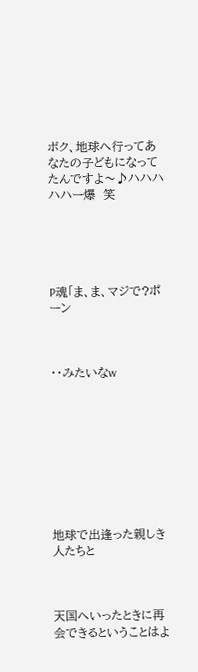ボク、地球へ行ってあなたの子どもになってたんですよ〜♪ハハハハハー爆  笑





P魂「ま、ま、マジで?ポーン



・・みたいなw









地球で出逢った親しき人たちと



天国へいったときに再会できるということはよ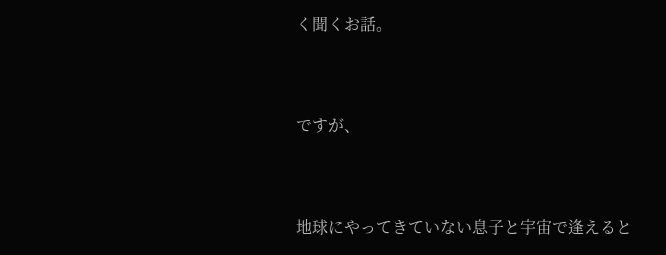く聞くお話。



ですが、



地球にやってきていない息子と宇宙で逢えると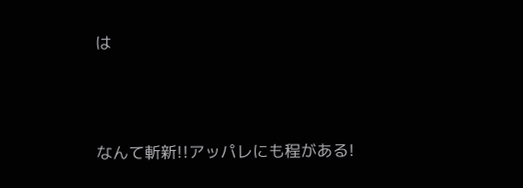は



なんて斬新!!アッパレにも程がある!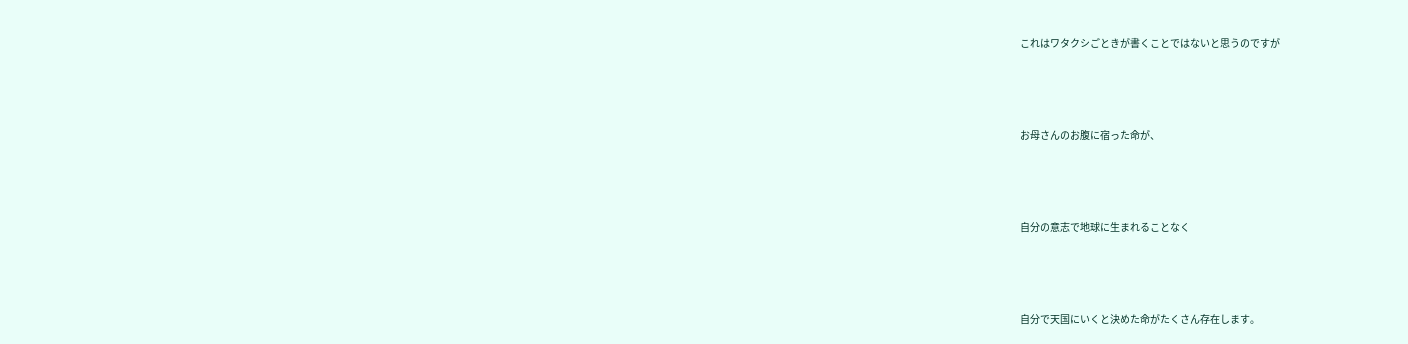これはワタクシごときが書くことではないと思うのですが



お母さんのお腹に宿った命が、



自分の意志で地球に生まれることなく



自分で天国にいくと決めた命がたくさん存在します。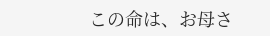この命は、お母さ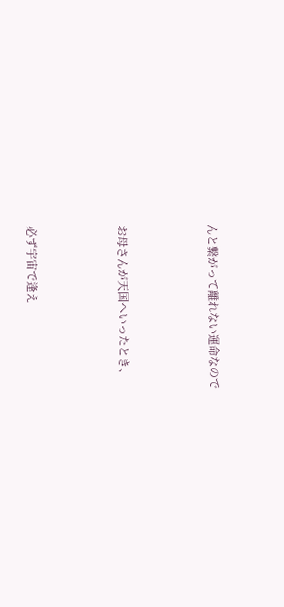んと繋がって離れない運命なので



お母さんが天国へいったとき、



必ず宇宙で逢え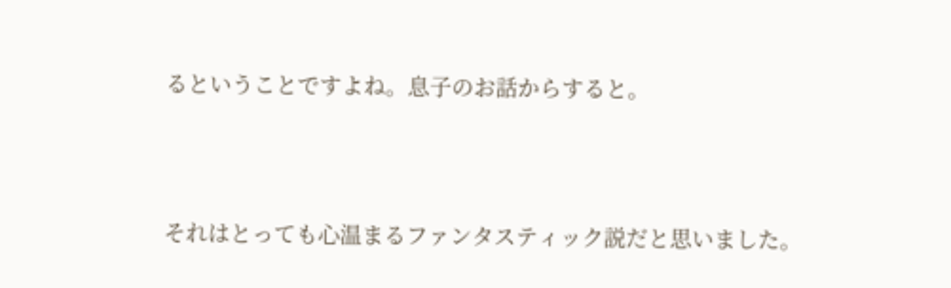るということですよね。息子のお話からすると。



それはとっても心温まるファンタスティック説だと思いました。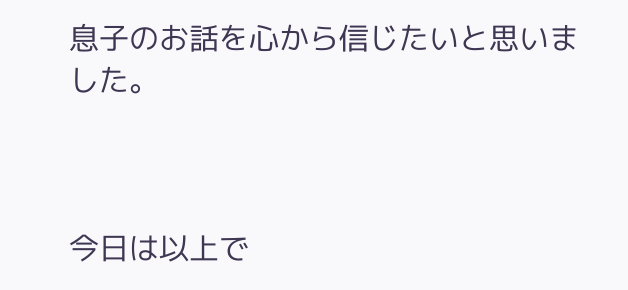息子のお話を心から信じたいと思いました。



今日は以上で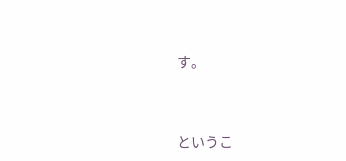す。



というこ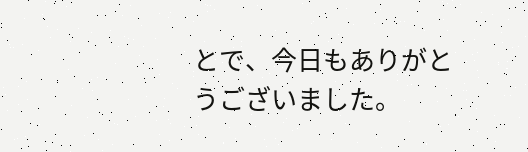とで、今日もありがとうございました。